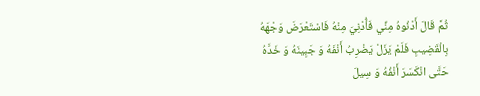ثُمَّ قَالَ أَدْنُوهُ مِنِّي فَأُدْنِيَ مِنْهُ فَاسْتَعْرَضَ وَجْهَهُ بِالْقَضِيبِ فَلَمْ يَزَلْ يَضْرِبُ أَنْفَهُ وَ جَبِينَهُ وَ خَدَّهُ حَتَّى انْكَسَرَ أَنْفُهُ وَ سِيلَ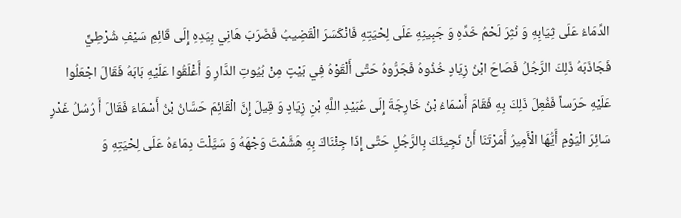الدِّمَاءُ عَلَى ثِيَابِهِ وَ نُثِرَ لَحْمُ خَدِّهِ وَ جَبِينِهِ عَلَى لِحْيَتِهِ فَانْكَسَرَ الْقَضِيبُ فَضَرَبَ هَانِي بِيَدِهِ إِلَى قَائِمِ سَيْفِ شُرْطِيٍّ فَجَاذَبَهُ ذَلِكَ الرَّجُلُ فَصَاحَ ابْنُ زِيَادٍ خُذُوهُ فَجَرُّوهُ حَتَّى أَلْقَوْهُ فِي بَيْتٍ مِنْ بُيُوتِ الدَّارِ وَ أَغْلَقُوا عَلَيْهِ بَابَهُ فَقَالَ اجْعَلُوا عَلَيْهِ حَرَساً فَفُعِلَ ذَلِكَ بِهِ فَقَامَ أَسْمَاءُ بْنُ خَارِجَةَ إِلَى عُبَيْدِ اللَّهِ بْنِ زِيَادٍ وَ قِيلَ إِنَّ الْقَائِمَ حَسَّانُ بْنُ أَسْمَاءَ فَقَالَ أَ رُسُلُ غَدْرٍ سَائِرَ الْيَوْمِ أَيُّهَا الْأَمِيرُ أَمَرْتَنَا أَنْ نَجِيئَكَ بِالرَّجُلِ حَتَّى إِذَا جِئْنَاكَ بِهِ هَشَّمْتَ وَجْهَهُ وَ سَيَّلْتَ دِمَاءَهُ عَلَى لِحْيَتِهِ وَ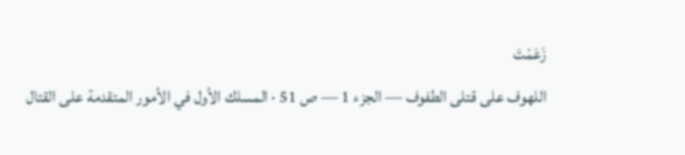زَعَمْتَ
اللهوف على قتلى الطفوف — الجزء 1 — ص 51 · المسلك الأول في الأمور المتقدمة على القتال